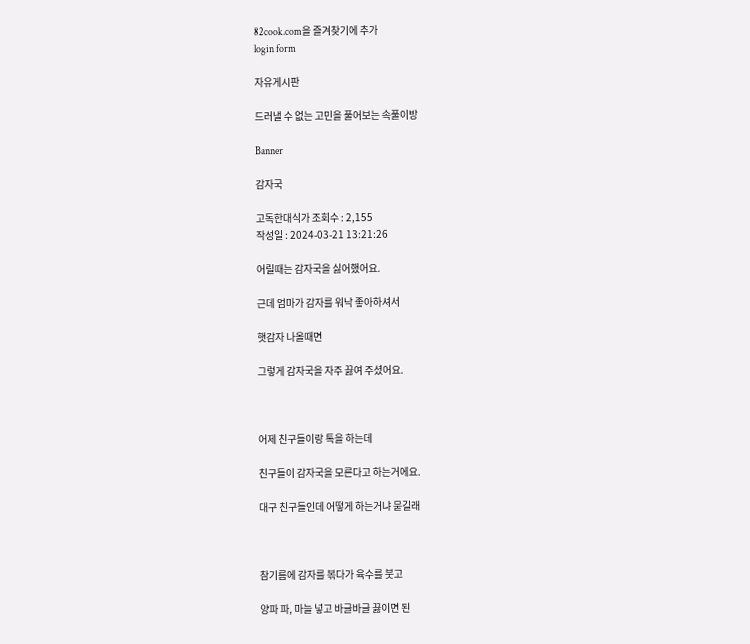82cook.com을 즐겨찾기에 추가
login form

자유게시판

드러낼 수 없는 고민을 풀어보는 속풀이방

Banner

감자국

고독한대식가 조회수 : 2,155
작성일 : 2024-03-21 13:21:26

어릴때는 감자국을 싫어했어요.

근데 엄마가 감자를 워낙 좋아하셔서

햇감자 나올때면

그렇게 감자국을 자주 끓여 주셨어요.



어제 친구들이랑 톡을 하는데

친구들이 감자국을 모른다고 하는거에요.

대구 친구들인데 어떻게 하는거냐 묻길래



참기름에 감자를 볶다가 육수를 붓고

양파 파, 마늘 넣고 바글바글 끓이면 된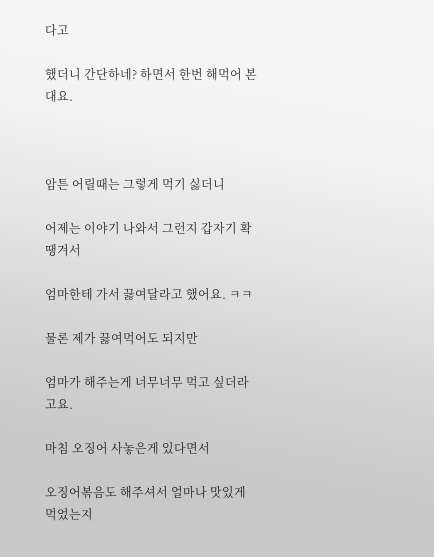다고

했더니 간단하네? 하면서 한번 해먹어 본대요.



암튼 어릴때는 그렇게 먹기 싫더니

어제는 이야기 나와서 그런지 갑자기 확 땡겨서

엄마한테 가서 끓여달라고 했어요. ㅋㅋ

물론 제가 끓여먹어도 되지만

엄마가 해주는게 너무너무 먹고 싶더라고요.

마침 오징어 사놓은게 있다면서

오징어볶음도 해주셔서 얼마나 맛있게 먹었는지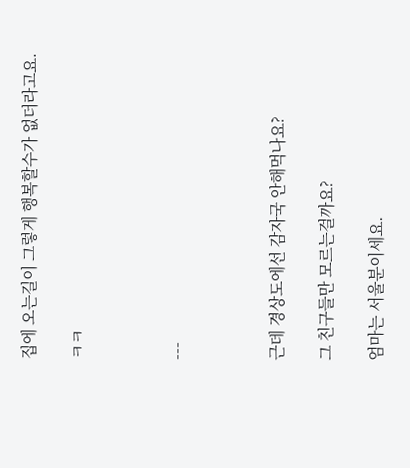집에 오는길이 그렇게 행복할수가 없더라고요.

ㅋㅋ



---



근데 경상도에선 감자국 안해먹나요?

그 친구들만 모르는걸까요?

엄마는 서울분이세요.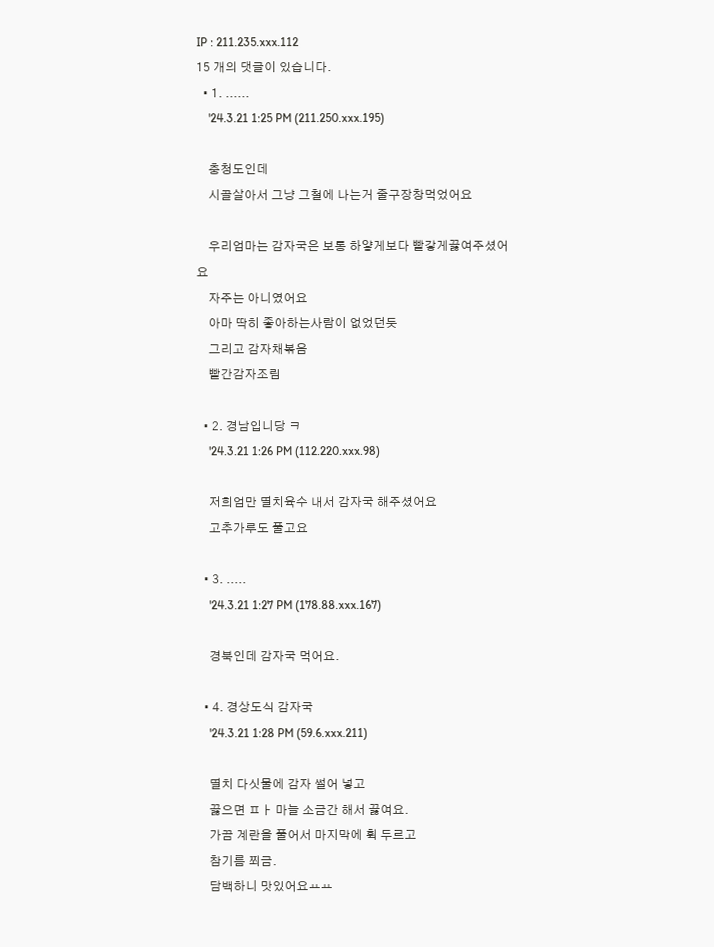IP : 211.235.xxx.112
15 개의 댓글이 있습니다.
  • 1. ......
    '24.3.21 1:25 PM (211.250.xxx.195)

    충청도인데
    시골살아서 그냥 그철에 나는거 줄구장창먹었어요

    우리엄마는 감자국은 보통 하얗게보다 빨갛게끓여주셨어요
    자주는 아니였어요
    아마 딱히 좋아하는사람이 없었던듯
    그리고 감자채볶음
    빨간감자조림

  • 2. 경남입니당 ㅋ
    '24.3.21 1:26 PM (112.220.xxx.98)

    저희엄만 멸치육수 내서 감자국 해주셨어요
    고추가루도 풀고요

  • 3. .....
    '24.3.21 1:27 PM (178.88.xxx.167)

    경북인데 감자국 먹어요.

  • 4. 경상도식 감자국
    '24.3.21 1:28 PM (59.6.xxx.211)

    멸치 다싯물에 감자 썰어 넣고
    끓으면 ㅍㅏ 마늘 소금간 해서 끓여요.
    가끔 계란을 풀어서 마지막에 휙 두르고
    참기름 쬐금.
    담백하니 맛있어요ㅛㅛ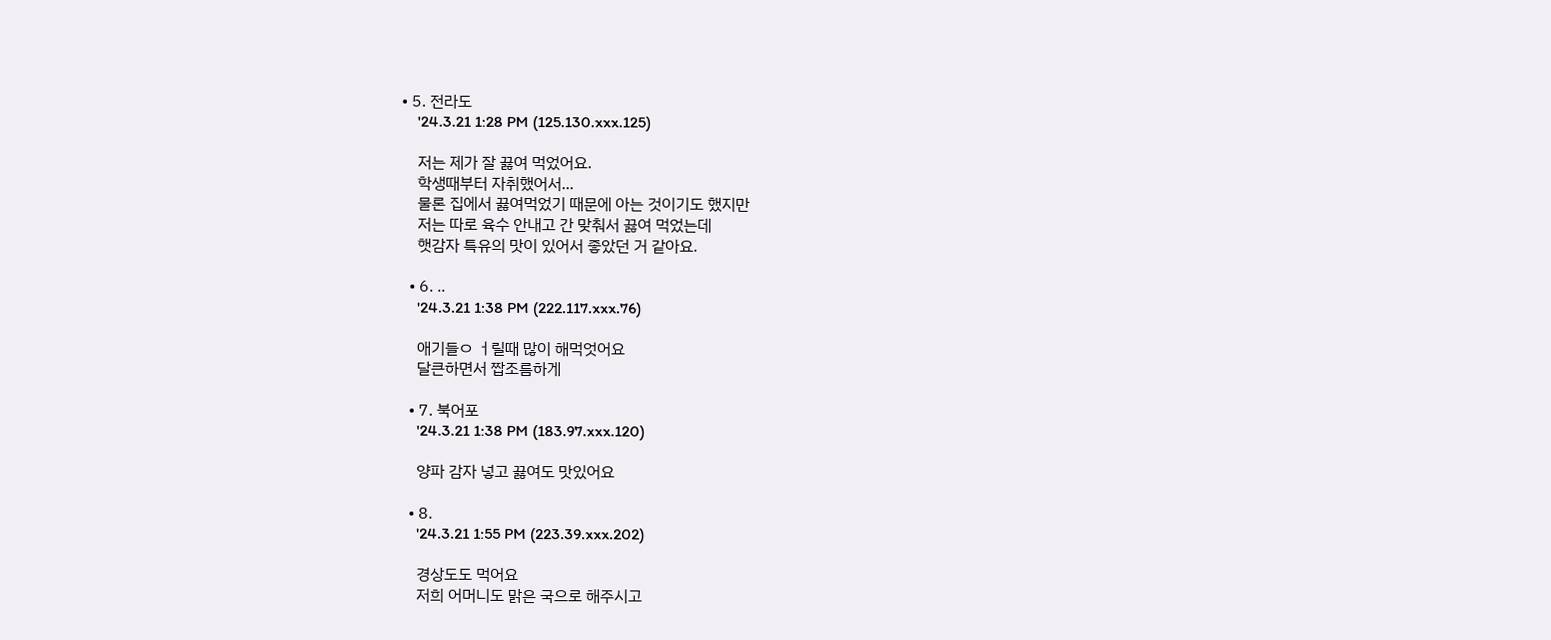• 5. 전라도
    '24.3.21 1:28 PM (125.130.xxx.125)

    저는 제가 잘 끓여 먹었어요.
    학생때부터 자취했어서...
    물론 집에서 끓여먹었기 때문에 아는 것이기도 했지만
    저는 따로 육수 안내고 간 맞춰서 끓여 먹었는데
    햇감자 특유의 맛이 있어서 좋았던 거 같아요.

  • 6. ..
    '24.3.21 1:38 PM (222.117.xxx.76)

    애기들ㅇ ㅓ릴때 많이 해먹엇어요
    달큰하면서 짭조름하게

  • 7. 북어포
    '24.3.21 1:38 PM (183.97.xxx.120)

    양파 감자 넣고 끓여도 맛있어요

  • 8.
    '24.3.21 1:55 PM (223.39.xxx.202)

    경상도도 먹어요
    저희 어머니도 맑은 국으로 해주시고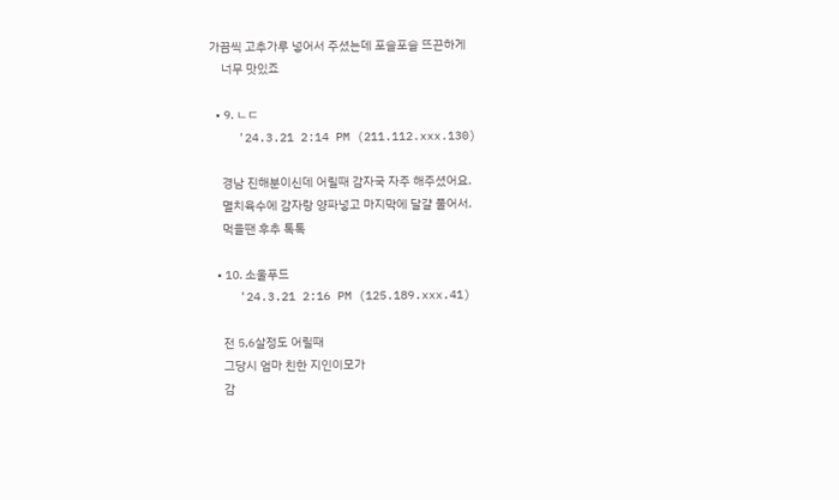가끔씩 고추가루 넣어서 주셨는데 포슬포슬 뜨끈하게
    너무 맛있죠

  • 9. ㄴㄷ
    '24.3.21 2:14 PM (211.112.xxx.130)

    경남 진해분이신데 어릴때 감자국 자주 해주셨어요.
    멸치육수에 감자랑 양파넣고 마지막에 달걀 풀어서.
    먹을땐 후추 톡톡

  • 10. 소울푸드
    '24.3.21 2:16 PM (125.189.xxx.41)

    전 5,6살정도 어릴때
    그당시 엄마 친한 지인이모가
    감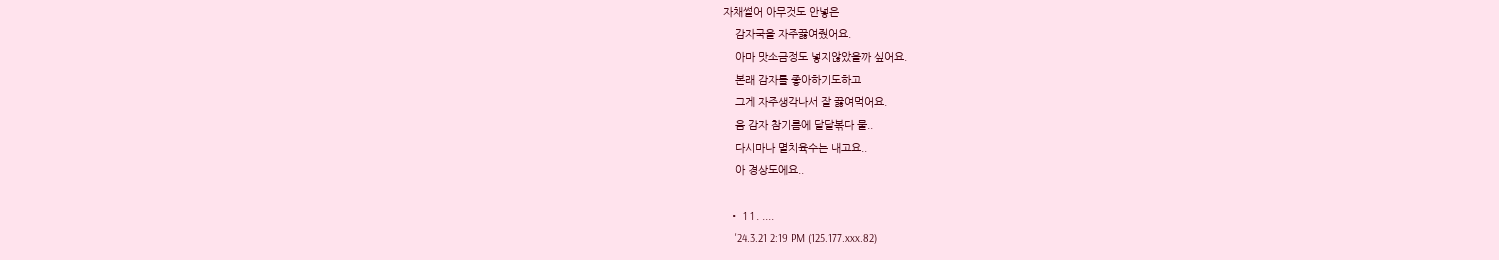자채썰어 아무것도 안넣은
    감자국을 자주끓여줬어요.
    아마 맛소금정도 넣지않았을까 싶어요.
    본래 감자를 좋아하기도하고
    그게 자주생각나서 잘 끓여먹어요.
    음 감자 참기름에 달달볶다 물..
    다시마나 멸치육수는 내고요..
    아 경상도에요..

  • 11. ....
    '24.3.21 2:19 PM (125.177.xxx.82)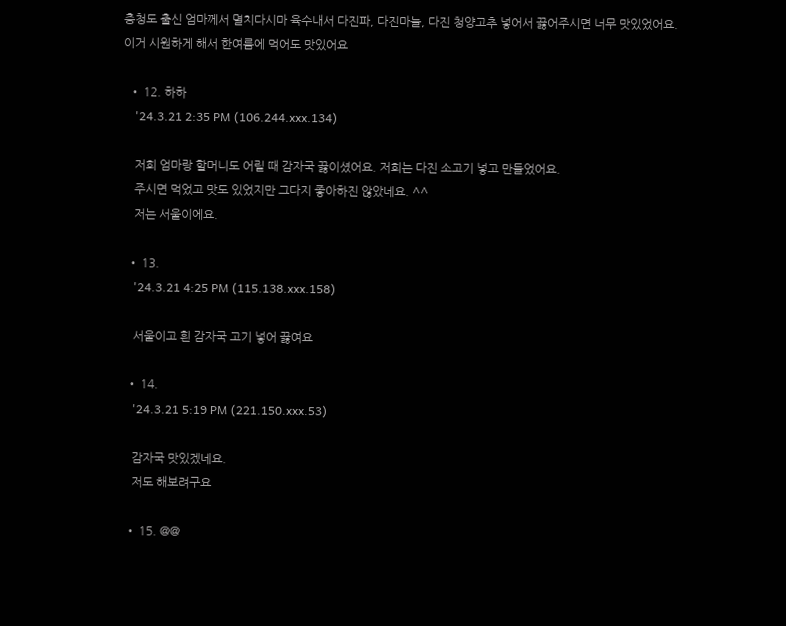충청도 출신 엄마께서 멸치다시마 육수내서 다진파, 다진마늘, 다진 청양고추 넣어서 끓어주시면 너무 맛있었어요. 이거 시원하게 해서 한여름에 먹어도 맛있어요

  • 12. 하하
    '24.3.21 2:35 PM (106.244.xxx.134)

    저희 엄마랑 할머니도 어릴 때 감자국 끓이셨어요. 저희는 다진 소고기 넣고 만들었어요.
    주시면 먹었고 맛도 있었지만 그다지 좋아하진 않았네요. ^^
    저는 서울이에요.

  • 13.
    '24.3.21 4:25 PM (115.138.xxx.158)

    서울이고 흰 감자국 고기 넣어 끓여요

  • 14.
    '24.3.21 5:19 PM (221.150.xxx.53)

    감자국 맛있겠네요.
    저도 해보려구요

  • 15. @@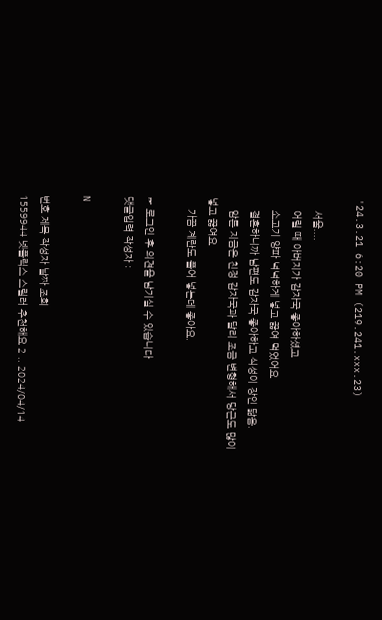'24.3.21 6:20 PM (219.241.xxx.23)

    서울....
    어릴 때 아버지가 감자국 좋아하셨고
    소고기 양파 넉넉하게 넣고 끓여 먹었어요
    결혼하니까 남편도 감자국 좋아하고 식성이 장인 닮음.
    암튼 지금은 친정 감자국과 달리 조금 변형해서 당근도 많이 넣고 끓여요
    가끔 계란도 풀어 넣는데 좋아요.

☞ 로그인 후 의견을 남기실 수 있습니다
댓글입력 작성자 :

N

번호 제목 작성자 날짜 조회
1559944 넷플릭스 스릴러 추천해요 2 .. 2024/04/14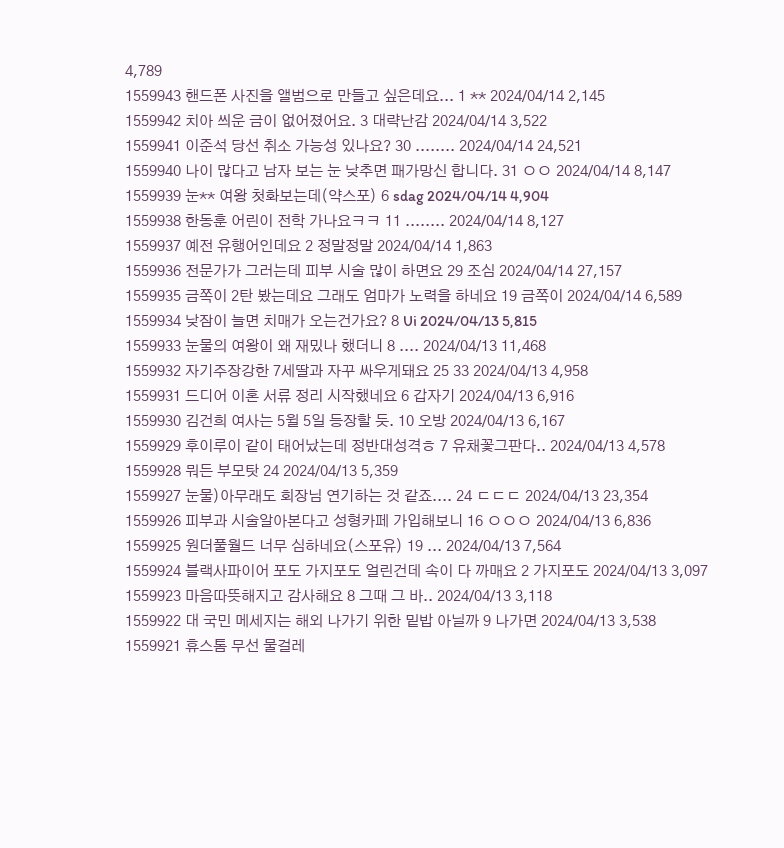4,789
1559943 핸드폰 사진을 앨범으로 만들고 싶은데요... 1 ** 2024/04/14 2,145
1559942 치아 씌운 금이 없어졌어요. 3 대략난감 2024/04/14 3,522
1559941 이준석 당선 취소 가능성 있나요? 30 ........ 2024/04/14 24,521
1559940 나이 많다고 남자 보는 눈 낮추면 패가망신 합니다. 31 ㅇㅇ 2024/04/14 8,147
1559939 눈** 여왕 첫화보는데(약스포) 6 sdag 2024/04/14 4,904
1559938 한동훈 어린이 전학 가나요ㅋㅋ 11 ........ 2024/04/14 8,127
1559937 예전 유행어인데요 2 정말정말 2024/04/14 1,863
1559936 전문가가 그러는데 피부 시술 많이 하면요 29 조심 2024/04/14 27,157
1559935 금쪽이 2탄 봤는데요 그래도 엄마가 노력을 하네요 19 금쪽이 2024/04/14 6,589
1559934 낮잠이 늘면 치매가 오는건가요? 8 Ui 2024/04/13 5,815
1559933 눈물의 여왕이 왜 재밌나 했더니 8 .... 2024/04/13 11,468
1559932 자기주장강한 7세딸과 자꾸 싸우게돼요 25 33 2024/04/13 4,958
1559931 드디어 이혼 서류 정리 시작했네요 6 갑자기 2024/04/13 6,916
1559930 김건희 여사는 5윌 5일 등장할 듯. 10 오방 2024/04/13 6,167
1559929 후이루이 같이 태어났는데 정반대성격ㅎ 7 유채꽃그판다.. 2024/04/13 4,578
1559928 뭐든 부모탓 24 2024/04/13 5,359
1559927 눈물)아무래도 회장님 연기하는 것 같죠.... 24 ㄷㄷㄷ 2024/04/13 23,354
1559926 피부과 시술알아본다고 성형카페 가입해보니 16 ㅇㅇㅇ 2024/04/13 6,836
1559925 원더풀월드 너무 심하네요(스포유) 19 ... 2024/04/13 7,564
1559924 블랙사파이어 포도 가지포도 얼린건데 속이 다 까매요 2 가지포도 2024/04/13 3,097
1559923 마음따뜻해지고 감사해요 8 그때 그 바.. 2024/04/13 3,118
1559922 대 국민 메세지는 해외 나가기 위한 밑밥 아닐까 9 나가면 2024/04/13 3,538
1559921 휴스톰 무선 물걸레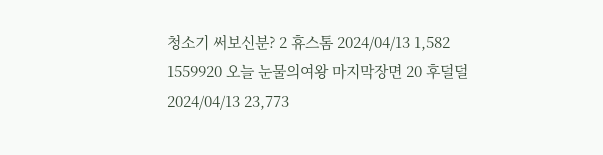청소기 써보신분? 2 휴스톰 2024/04/13 1,582
1559920 오늘 눈물의여왕 마지막장면 20 후덜덜 2024/04/13 23,773